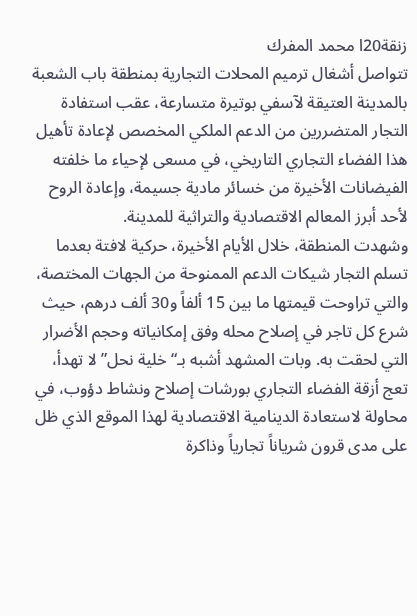زنقة20ا محمد المفرك
تتواصل أشغال ترميم المحلات التجارية بمنطقة باب الشعبة بالمدينة العتيقة لآسفي بوتيرة متسارعة، عقب استفادة التجار المتضررين من الدعم الملكي المخصص لإعادة تأهيل هذا الفضاء التجاري التاريخي، في مسعى لإحياء ما خلفته الفيضانات الأخيرة من خسائر مادية جسيمة، وإعادة الروح لأحد أبرز المعالم الاقتصادية والتراثية للمدينة.
وشهدت المنطقة، خلال الأيام الأخيرة، حركية لافتة بعدما تسلم التجار شيكات الدعم الممنوحة من الجهات المختصة، والتي تراوحت قيمتها ما بين 15 ألفاً و30 ألف درهم، حيث شرع كل تاجر في إصلاح محله وفق إمكانياته وحجم الأضرار التي لحقت به. وبات المشهد أشبه بـ“خلية نحل” لا تهدأ، تعج أزقة الفضاء التجاري بورشات إصلاح ونشاط دؤوب، في محاولة لاستعادة الدينامية الاقتصادية لهذا الموقع الذي ظل على مدى قرون شرياناً تجارياً وذاكرة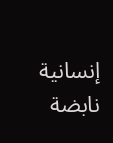إنسانية نابضة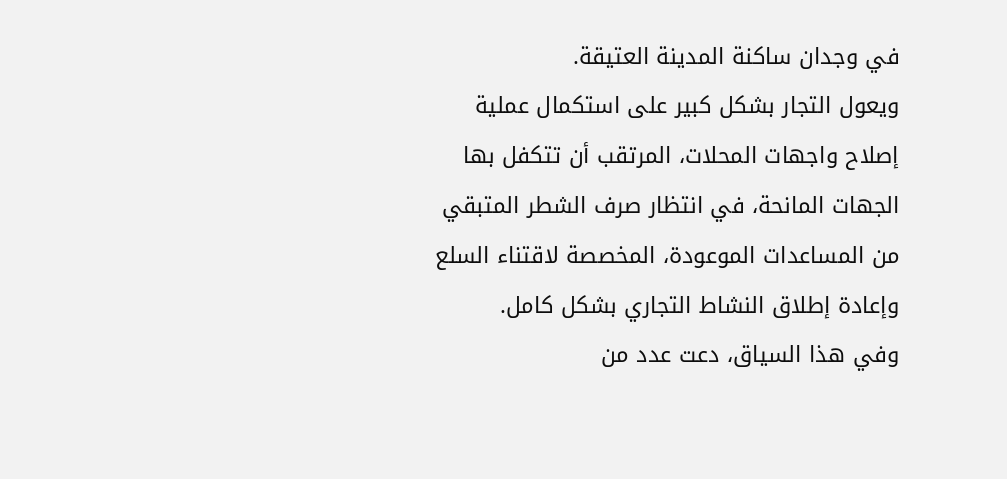في وجدان ساكنة المدينة العتيقة.
ويعول التجار بشكل كبير على استكمال عملية إصلاح واجهات المحلات، المرتقب أن تتكفل بها الجهات المانحة، في انتظار صرف الشطر المتبقي من المساعدات الموعودة، المخصصة لاقتناء السلع وإعادة إطلاق النشاط التجاري بشكل كامل.
وفي هذا السياق، دعت عدد من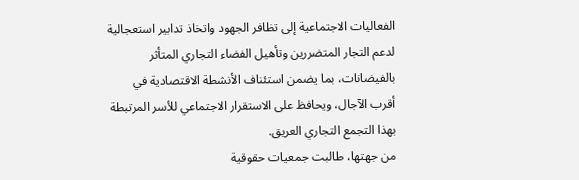الفعاليات الاجتماعية إلى تظافر الجهود واتخاذ تدابير استعجالية لدعم التجار المتضررين وتأهيل الفضاء التجاري المتأثر بالفيضانات، بما يضمن استئناف الأنشطة الاقتصادية في أقرب الآجال، ويحافظ على الاستقرار الاجتماعي للأسر المرتبطة بهذا التجمع التجاري العريق.
من جهتها، طالبت جمعيات حقوقية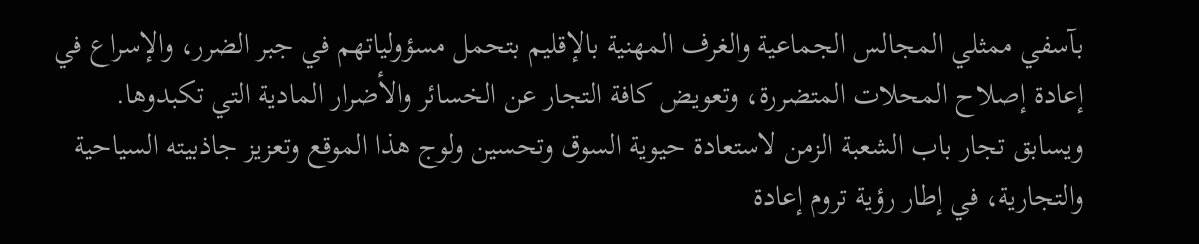بآسفي ممثلي المجالس الجماعية والغرف المهنية بالإقليم بتحمل مسؤولياتهم في جبر الضرر، والإسراع في إعادة إصلاح المحلات المتضررة، وتعويض كافة التجار عن الخسائر والأضرار المادية التي تكبدوها.
ويسابق تجار باب الشعبة الزمن لاستعادة حيوية السوق وتحسين ولوج هذا الموقع وتعزيز جاذبيته السياحية والتجارية، في إطار رؤية تروم إعادة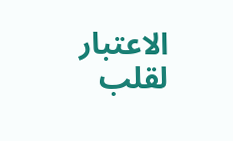الاعتبار لقلب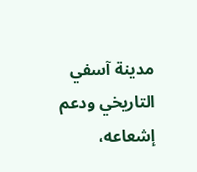مدينة آسفي التاريخي ودعم إشعاعه،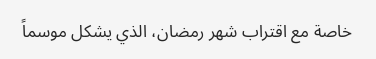خاصة مع اقتراب شهر رمضان، الذي يشكل موسماً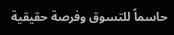حاسماً للتسوق وفرصة حقيقية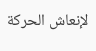لإنعاش الحركة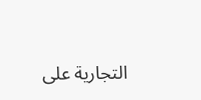التجارية على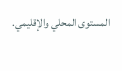المستوى المحلي والإقليمي.